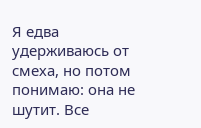Я едва удерживаюсь от смеха, но потом понимаю: она не шутит. Все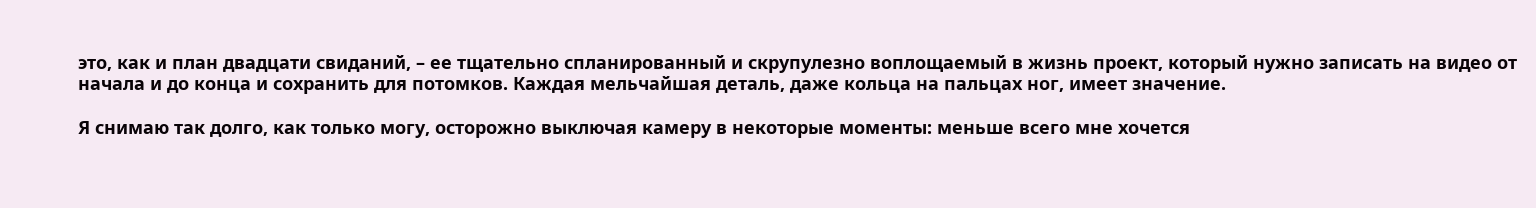это, как и план двадцати свиданий, – ее тщательно спланированный и скрупулезно воплощаемый в жизнь проект, который нужно записать на видео от начала и до конца и сохранить для потомков. Каждая мельчайшая деталь, даже кольца на пальцах ног, имеет значение.

Я снимаю так долго, как только могу, осторожно выключая камеру в некоторые моменты: меньше всего мне хочется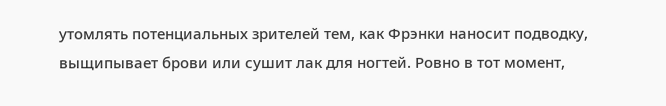утомлять потенциальных зрителей тем, как Фрэнки наносит подводку, выщипывает брови или сушит лак для ногтей. Ровно в тот момент,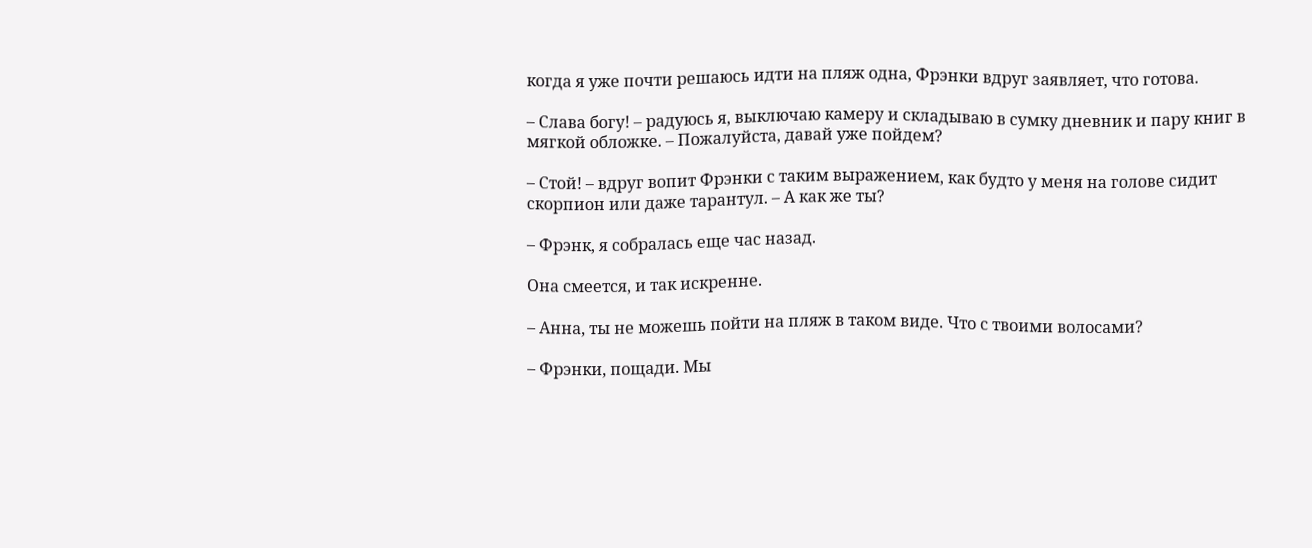когда я уже почти решаюсь идти на пляж одна, Фрэнки вдруг заявляет, что готова.

– Слава богу! – радуюсь я, выключаю камеру и складываю в сумку дневник и пару книг в мягкой обложке. – Пожалуйста, давай уже пойдем?

– Стой! – вдруг вопит Фрэнки с таким выражением, как будто у меня на голове сидит скорпион или даже тарантул. – А как же ты?

– Фрэнк, я собралась еще час назад.

Она смеется, и так искренне.

– Анна, ты не можешь пойти на пляж в таком виде. Что с твоими волосами?

– Фрэнки, пощади. Мы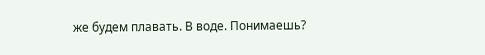же будем плавать. В воде. Понимаешь?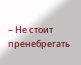– Не стоит пренебрегать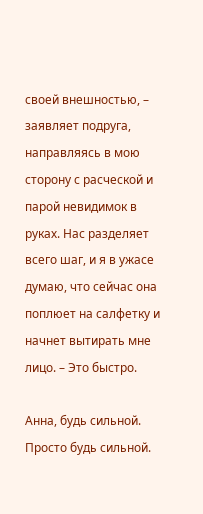своей внешностью, – заявляет подруга, направляясь в мою сторону с расческой и парой невидимок в руках. Нас разделяет всего шаг, и я в ужасе думаю, что сейчас она поплюет на салфетку и начнет вытирать мне лицо. – Это быстро.

Анна, будь сильной. Просто будь сильной.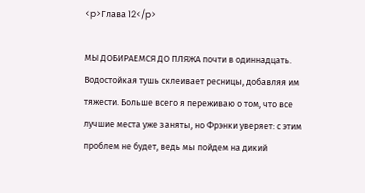<p>Глава 12</p>

МЫ ДОБИРАЕМСЯ ДО ПЛЯЖА почти в одиннадцать. Водостойкая тушь склеивает ресницы, добавляя им тяжести. Больше всего я переживаю о том, что все лучшие места уже заняты, но Фрэнки уверяет: с этим проблем не будет, ведь мы пойдем на дикий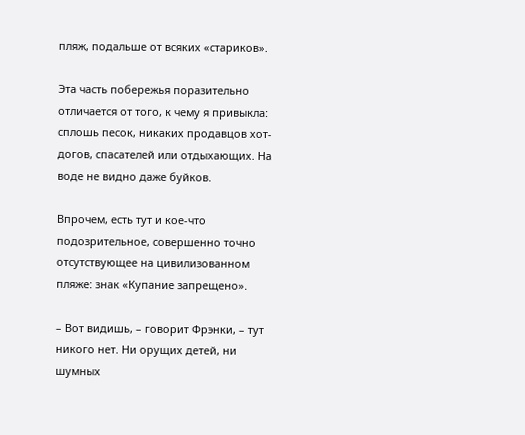пляж, подальше от всяких «стариков».

Эта часть побережья поразительно отличается от того, к чему я привыкла: сплошь песок, никаких продавцов хот-догов, спасателей или отдыхающих. На воде не видно даже буйков.

Впрочем, есть тут и кое-что подозрительное, совершенно точно отсутствующее на цивилизованном пляже: знак «Купание запрещено».

– Вот видишь, – говорит Фрэнки, – тут никого нет. Ни орущих детей, ни шумных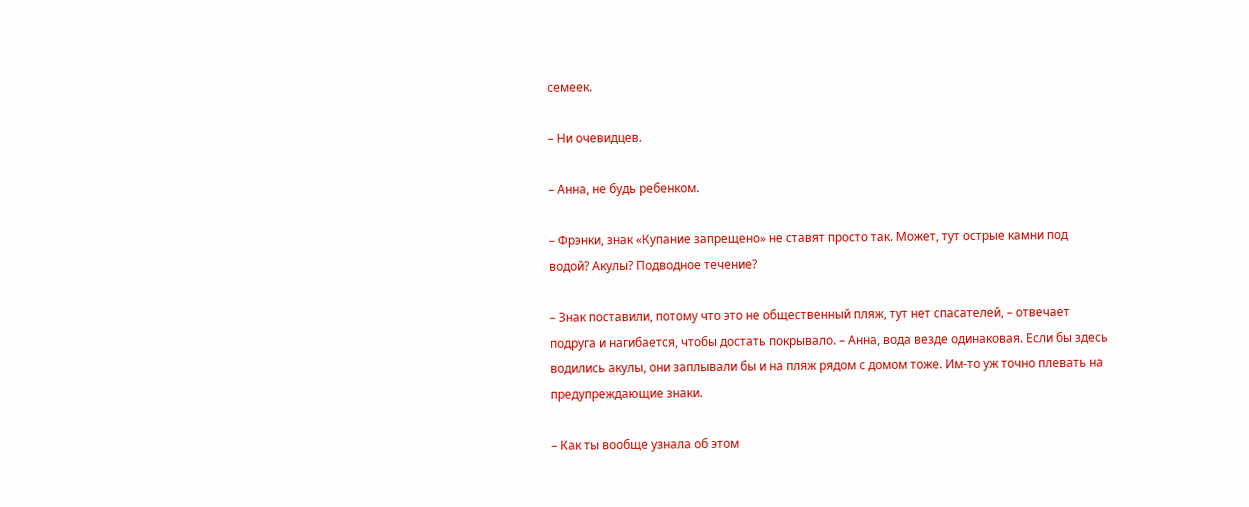семеек.

– Ни очевидцев.

– Анна, не будь ребенком.

– Фрэнки, знак «Купание запрещено» не ставят просто так. Может, тут острые камни под водой? Акулы? Подводное течение?

– Знак поставили, потому что это не общественный пляж, тут нет спасателей, – отвечает подруга и нагибается, чтобы достать покрывало. – Анна, вода везде одинаковая. Если бы здесь водились акулы, они заплывали бы и на пляж рядом с домом тоже. Им-то уж точно плевать на предупреждающие знаки.

– Как ты вообще узнала об этом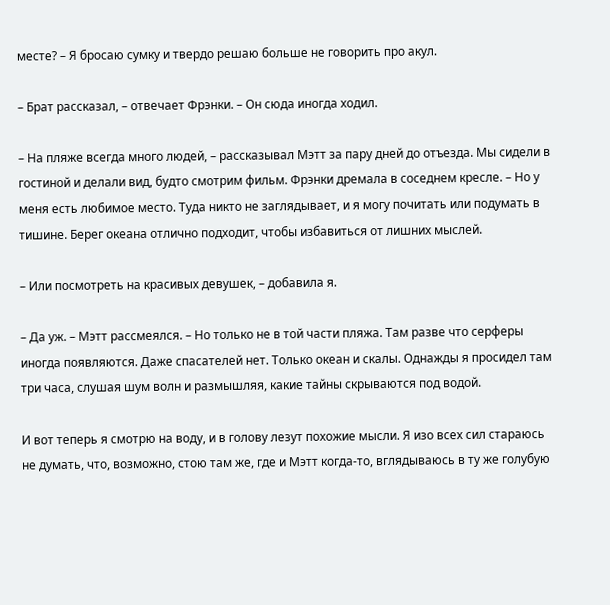месте? – Я бросаю сумку и твердо решаю больше не говорить про акул.

– Брат рассказал, – отвечает Фрэнки. – Он сюда иногда ходил.

– На пляже всегда много людей, – рассказывал Мэтт за пару дней до отъезда. Мы сидели в гостиной и делали вид, будто смотрим фильм. Фрэнки дремала в соседнем кресле. – Но у меня есть любимое место. Туда никто не заглядывает, и я могу почитать или подумать в тишине. Берег океана отлично подходит, чтобы избавиться от лишних мыслей.

– Или посмотреть на красивых девушек, – добавила я.

– Да уж. – Мэтт рассмеялся. – Но только не в той части пляжа. Там разве что серферы иногда появляются. Даже спасателей нет. Только океан и скалы. Однажды я просидел там три часа, слушая шум волн и размышляя, какие тайны скрываются под водой.

И вот теперь я смотрю на воду, и в голову лезут похожие мысли. Я изо всех сил стараюсь не думать, что, возможно, стою там же, где и Мэтт когда-то, вглядываюсь в ту же голубую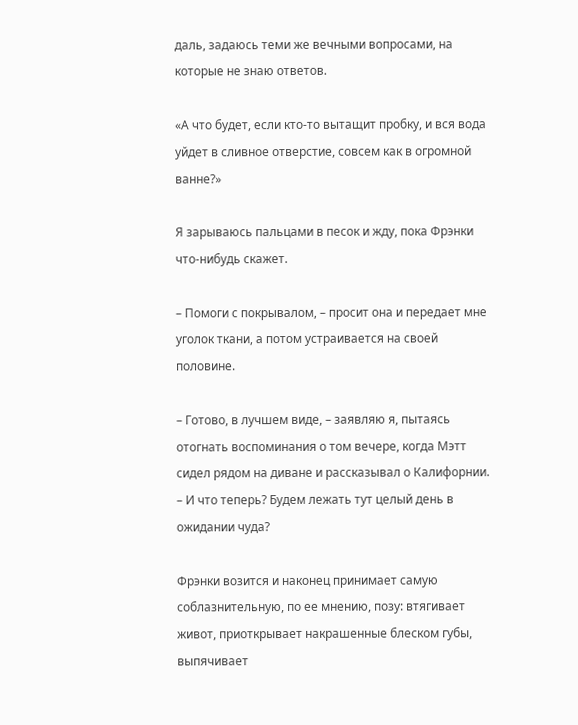даль, задаюсь теми же вечными вопросами, на которые не знаю ответов.

«А что будет, если кто-то вытащит пробку, и вся вода уйдет в сливное отверстие, совсем как в огромной ванне?»

Я зарываюсь пальцами в песок и жду, пока Фрэнки что-нибудь скажет.

– Помоги с покрывалом, – просит она и передает мне уголок ткани, а потом устраивается на своей половине.

– Готово, в лучшем виде, – заявляю я, пытаясь отогнать воспоминания о том вечере, когда Мэтт сидел рядом на диване и рассказывал о Калифорнии. – И что теперь? Будем лежать тут целый день в ожидании чуда?

Фрэнки возится и наконец принимает самую соблазнительную, по ее мнению, позу: втягивает живот, приоткрывает накрашенные блеском губы, выпячивает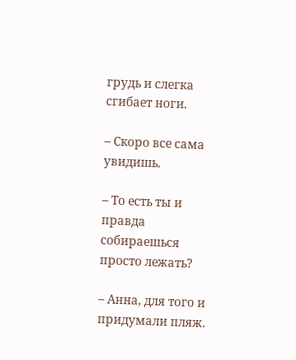грудь и слегка сгибает ноги.

– Скоро все сама увидишь.

– То есть ты и правда собираешься просто лежать?

– Анна, для того и придумали пляж.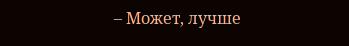– Может, лучше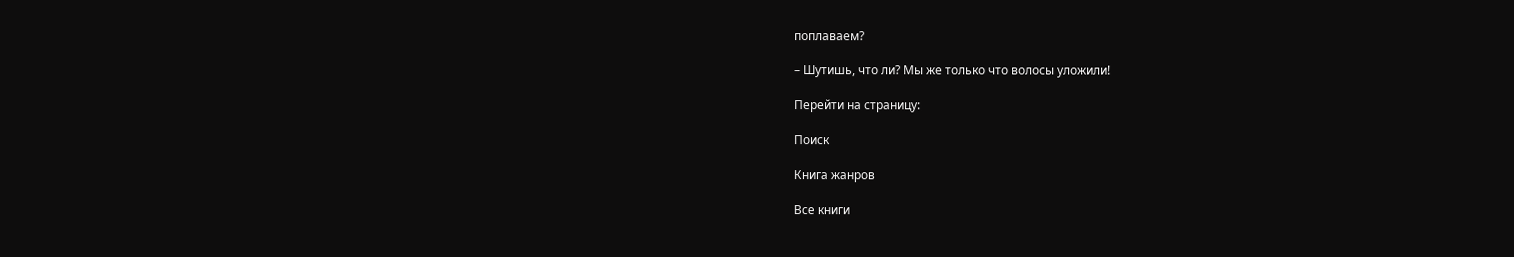поплаваем?

– Шутишь, что ли? Мы же только что волосы уложили!

Перейти на страницу:

Поиск

Книга жанров

Все книги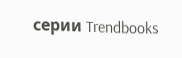серии Trendbooks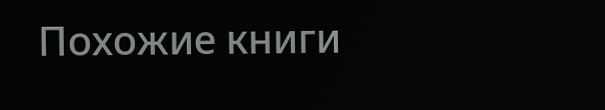Похожие книги